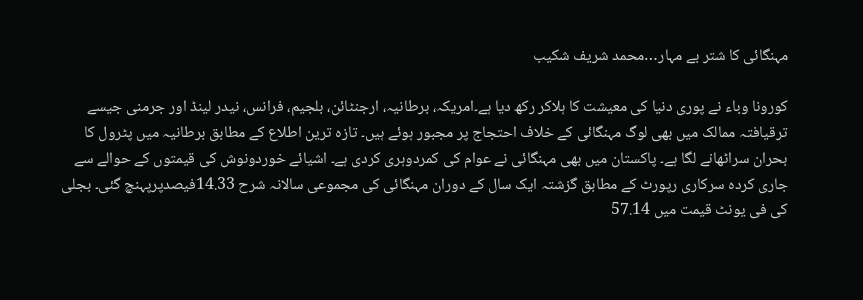مہنگائی کا شتر بے مہار…محمد شریف شکیب

کورونا وباء نے پوری دنیا کی معیشت کا ہلاکر رکھ دیا ہے۔امریکہ، برطانیہ، ارجنٹائن، بلجیم، فرانس، نیدر لینڈ اور جرمنی جیسے ترقیافتہ ممالک میں بھی لوگ مہنگائی کے خلاف احتجاج پر مجبور ہوئے ہیں۔ تازہ ترین اطلاع کے مطابق برطانیہ میں پٹرول کا بحران سراٹھانے لگا ہے۔ پاکستان میں بھی مہنگائی نے عوام کی کمردوہری کردی ہے۔ اشیائے خوردونوش کی قیمتوں کے حوالے سے جاری کردہ سرکاری رپورٹ کے مطابق گزشتہ ایک سال کے دوران مہنگائی کی مجموعی سالانہ شرح 14.33فیصدپرپہنچ گئی۔ بجلی کی فی یونٹ قیمت میں 57.14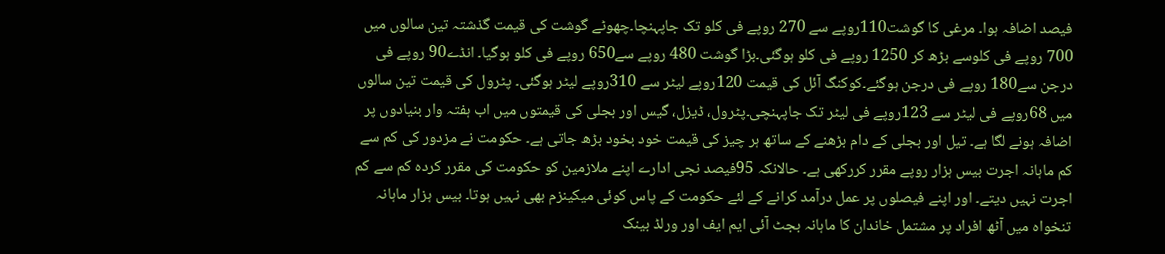فیصد اضافہ ہوا۔ مرغی کا گوشت110روپے سے 270 روپے فی کلو تک جاپہنچا۔چھوٹے گوشت کی قیمت گذشتہ تین سالوں میں 700 روپے فی کلوسے بڑھ کر 1250 روپے فی کلو ہوگئی۔بڑا گوشت 480 روپے سے650 روپے فی کلو ہوگیا۔ انڈے90 روپے فی درجن سے180 روپے فی درجن ہوگئے۔کوکنگ آئل کی قیمت 120روپے لیٹر سے 310روپے لیٹر ہوگئی۔ پٹرول کی قیمت تین سالوں میں 68روپے فی لیٹر سے 123روپے فی لیٹر تک جاپہنچی۔پٹرول، ڈیزل، گیس اور بجلی کی قیمتوں میں اب ہفتہ وار بنیادوں پر اضافہ ہونے لگا ہے۔ تیل اور بجلی کے دام بڑھنے کے ساتھ ہر چیز کی قیمت خود بخود بڑھ جاتی ہے۔ حکومت نے مزدور کی کم سے کم ماہانہ اجرت بیس ہزار روپے مقرر کررکھی ہے۔ حالانکہ 95فیصد نجی ادارے اپنے ملازمین کو حکومت کی مقرر کردہ کم سے کم اجرت نہیں دیتے۔ اور اپنے فیصلوں پر عمل درآمد کرانے کے لئے حکومت کے پاس کوئی میکینزم بھی نہیں ہوتا۔ بیس ہزار ماہانہ تنخواہ میں آٹھ افراد پر مشتمل خاندان کا ماہانہ بجٹ آئی ایم ایف اور ورلڈ بینک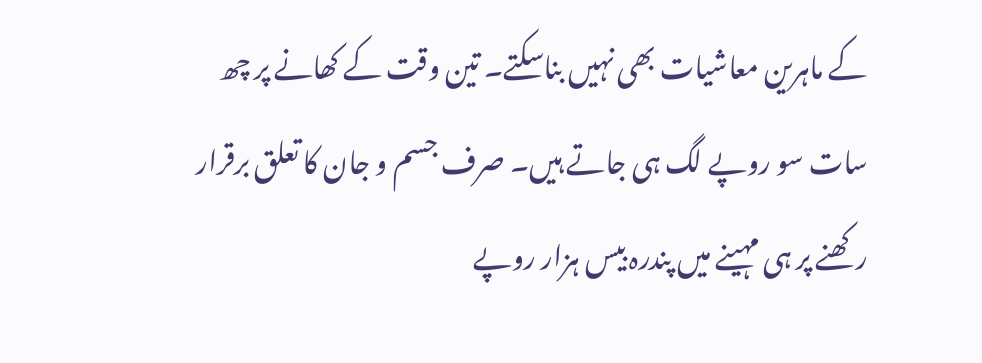کے ماہرین معاشیات بھی نہیں بناسکتے۔ تین وقت کے کھانے پر چھ سات سو روپے لگ ہی جاتے ہیں۔ صرف جسم و جان کا تعلق برقرار رکھنے پر ہی مہینے میں پندرہ بیس ہزار روپے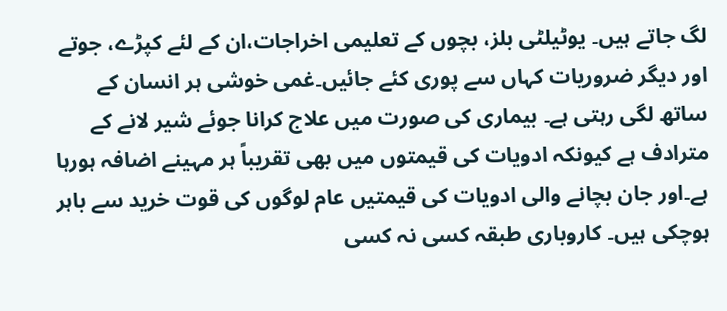لگ جاتے ہیں۔ یوٹیلٹی بلز، بچوں کے تعلیمی اخراجات،ان کے لئے کپڑے، جوتے اور دیگر ضروریات کہاں سے پوری کئے جائیں۔غمی خوشی ہر انسان کے ساتھ لگی رہتی ہے۔ بیماری کی صورت میں علاج کرانا جوئے شیر لانے کے مترادف ہے کیونکہ ادویات کی قیمتوں میں بھی تقریباً ہر مہینے اضافہ ہورہا ہے۔اور جان بچانے والی ادویات کی قیمتیں عام لوگوں کی قوت خرید سے باہر ہوچکی ہیں۔ کاروباری طبقہ کسی نہ کسی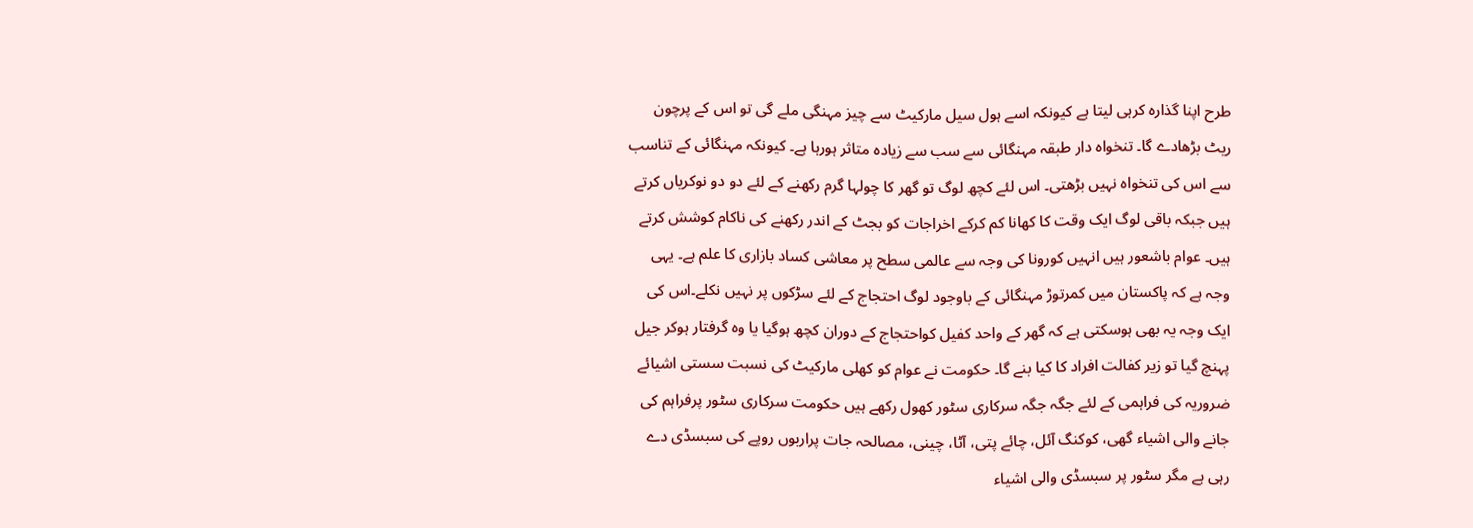طرح اپنا گذارہ کرہی لیتا ہے کیونکہ اسے ہول سیل مارکیٹ سے چیز مہنگی ملے گی تو اس کے پرچون ریٹ بڑھادے گا۔ تنخواہ دار طبقہ مہنگائی سے سب سے زیادہ متاثر ہورہا ہے۔ کیونکہ مہنگائی کے تناسب سے اس کی تنخواہ نہیں بڑھتی۔ اس لئے کچھ لوگ تو گھر کا چولہا گرم رکھنے کے لئے دو دو نوکریاں کرتے ہیں جبکہ باقی لوگ ایک وقت کا کھانا کم کرکے اخراجات کو بجٹ کے اندر رکھنے کی ناکام کوشش کرتے ہیں۔ عوام باشعور ہیں انہیں کورونا کی وجہ سے عالمی سطح پر معاشی کساد بازاری کا علم ہے۔ یہی وجہ ہے کہ پاکستان میں کمرتوڑ مہنگائی کے باوجود لوگ احتجاج کے لئے سڑکوں پر نہیں نکلے۔اس کی ایک وجہ یہ بھی ہوسکتی ہے کہ گھر کے واحد کفیل کواحتجاج کے دوران کچھ ہوگیا یا وہ گرفتار ہوکر جیل پہنچ گیا تو زیر کفالت افراد کا کیا بنے گا۔ حکومت نے عوام کو کھلی مارکیٹ کی نسبت سستی اشیائے ضروریہ کی فراہمی کے لئے جگہ جگہ سرکاری سٹور کھول رکھے ہیں حکومت سرکاری سٹور پرفراہم کی جانے والی اشیاء گھی، کوکنگ آئل، چائے پتی، آٹا، چینی، مصالحہ جات پراربوں روپے کی سبسڈی دے رہی ہے مگر سٹور پر سبسڈی والی اشیاء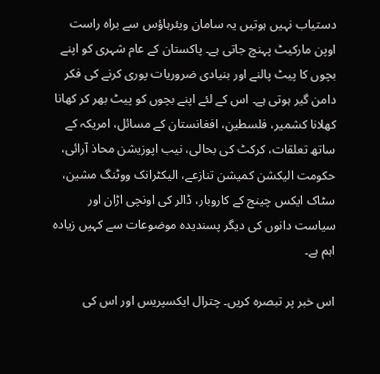دستیاب نہیں ہوتیں یہ سامان ویئرہاؤس سے براہ راست اوپن مارکیٹ پہنچ جاتی ہے۔ پاکستان کے عام شہری کو اپنے بچوں کا پیٹ پالنے اور بنیادی ضروریات پوری کرنے کی فکر دامن گیر ہوتی ہے۔ اس کے لئے اپنے بچوں کو پیٹ بھر کر کھانا کھلانا کشمیر، فلسطین، افغانستان کے مسائل، امریکہ کے ساتھ تعلقات، کرکٹ کی بحالی، نیب اپوزیشن محاذ آرائی، حکومت الیکشن کمیشن تنازعے، الیکٹرانک ووٹنگ مشین، سٹاک ایکس چینج کے کاروبار، ڈالر کی اونچی اڑان اور سیاست دانوں کی دیگر پسندیدہ موضوعات سے کہیں زیادہ اہم ہے۔

اس خبر پر تبصرہ کریں۔ چترال ایکسپریس اور اس کی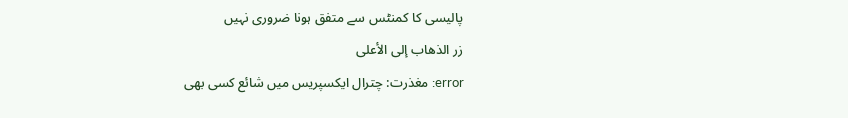پالیسی کا کمنٹس سے متفق ہونا ضروری نہیں
زر الذهاب إلى الأعلى
error: مغذرت: چترال ایکسپریس میں شائع کسی بھی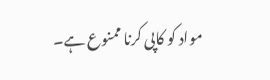مواد کو کاپی کرنا ممنوع ہے۔